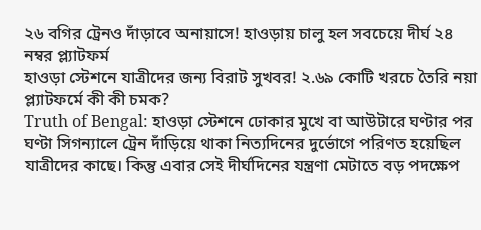২৬ বগির ট্রেনও দাঁড়াবে অনায়াসে! হাওড়ায় চালু হল সবচেয়ে দীর্ঘ ২৪ নম্বর প্ল্যাটফর্ম
হাওড়া স্টেশনে যাত্রীদের জন্য বিরাট সুখবর! ২.৬৯ কোটি খরচে তৈরি নয়া প্ল্যাটফর্মে কী কী চমক?
Truth of Bengal: হাওড়া স্টেশনে ঢোকার মুখে বা আউটারে ঘণ্টার পর ঘণ্টা সিগন্যালে ট্রেন দাঁড়িয়ে থাকা নিত্যদিনের দুর্ভোগে পরিণত হয়েছিল যাত্রীদের কাছে। কিন্তু এবার সেই দীর্ঘদিনের যন্ত্রণা মেটাতে বড় পদক্ষেপ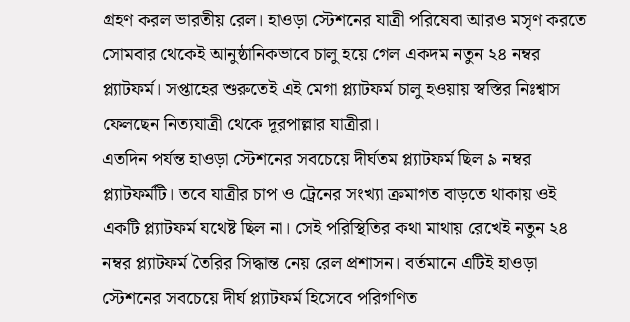গ্রহণ করল ভারতীয় রেল। হাওড়া স্টেশনের যাত্রী পরিষেবা আরও মসৃণ করতে সোমবার থেকেই আনুষ্ঠানিকভাবে চালু হয়ে গেল একদম নতুন ২৪ নম্বর প্ল্যাটফর্ম। সপ্তাহের শুরুতেই এই মেগা প্ল্যাটফর্ম চালু হওয়ায় স্বস্তির নিঃশ্বাস ফেলছেন নিত্যযাত্রী থেকে দূরপাল্লার যাত্রীরা।
এতদিন পর্যন্ত হাওড়া স্টেশনের সবচেয়ে দীর্ঘতম প্ল্যাটফর্ম ছিল ৯ নম্বর প্ল্যাটফর্মটি। তবে যাত্রীর চাপ ও ট্রেনের সংখ্যা ক্রমাগত বাড়তে থাকায় ওই একটি প্ল্যাটফর্ম যথেষ্ট ছিল না। সেই পরিস্থিতির কথা মাথায় রেখেই নতুন ২৪ নম্বর প্ল্যাটফর্ম তৈরির সিদ্ধান্ত নেয় রেল প্রশাসন। বর্তমানে এটিই হাওড়া স্টেশনের সবচেয়ে দীর্ঘ প্ল্যাটফর্ম হিসেবে পরিগণিত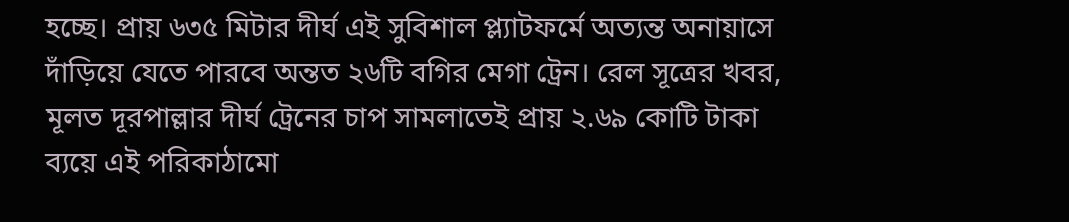হচ্ছে। প্রায় ৬৩৫ মিটার দীর্ঘ এই সুবিশাল প্ল্যাটফর্মে অত্যন্ত অনায়াসে দাঁড়িয়ে যেতে পারবে অন্তত ২৬টি বগির মেগা ট্রেন। রেল সূত্রের খবর, মূলত দূরপাল্লার দীর্ঘ ট্রেনের চাপ সামলাতেই প্রায় ২.৬৯ কোটি টাকা ব্যয়ে এই পরিকাঠামো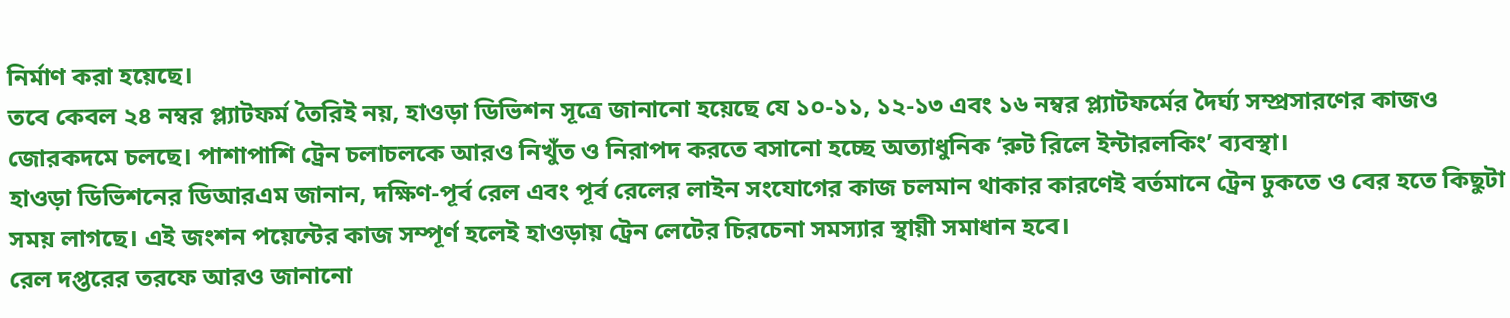নির্মাণ করা হয়েছে।
তবে কেবল ২৪ নম্বর প্ল্যাটফর্ম তৈরিই নয়, হাওড়া ডিভিশন সূত্রে জানানো হয়েছে যে ১০-১১, ১২-১৩ এবং ১৬ নম্বর প্ল্যাটফর্মের দৈর্ঘ্য সম্প্রসারণের কাজও জোরকদমে চলছে। পাশাপাশি ট্রেন চলাচলকে আরও নিখুঁত ও নিরাপদ করতে বসানো হচ্ছে অত্যাধুনিক ‘রুট রিলে ইন্টারলকিং’ ব্যবস্থা।
হাওড়া ডিভিশনের ডিআরএম জানান, দক্ষিণ-পূর্ব রেল এবং পূর্ব রেলের লাইন সংযোগের কাজ চলমান থাকার কারণেই বর্তমানে ট্রেন ঢুকতে ও বের হতে কিছুটা সময় লাগছে। এই জংশন পয়েন্টের কাজ সম্পূর্ণ হলেই হাওড়ায় ট্রেন লেটের চিরচেনা সমস্যার স্থায়ী সমাধান হবে।
রেল দপ্তরের তরফে আরও জানানো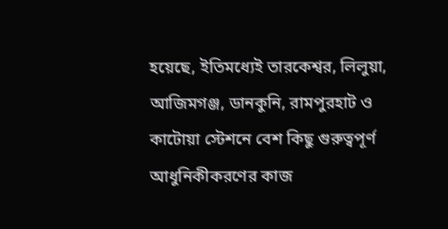হয়েছে, ইতিমধ্যেই তারকেশ্বর, লিলুয়া, আজিমগঞ্জ, ডানকুনি, রামপুরহাট ও কাটোয়া স্টেশনে বেশ কিছু গুরুত্বপূর্ণ আধুনিকীকরণের কাজ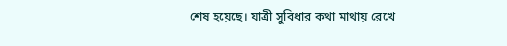শেষ হয়েছে। যাত্রী সুবিধার কথা মাথায় রেখে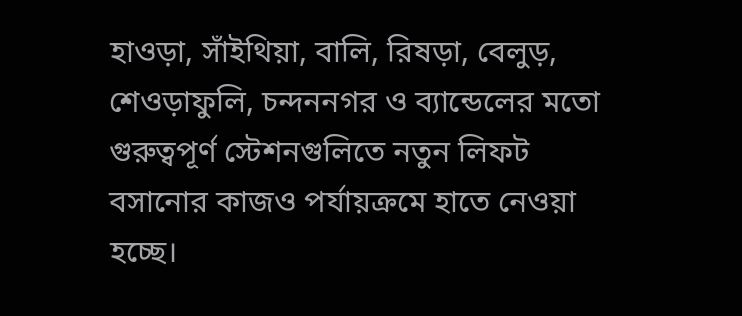হাওড়া, সাঁইথিয়া, বালি, রিষড়া, বেলুড়, শেওড়াফুলি, চন্দননগর ও ব্যান্ডেলের মতো গুরুত্বপূর্ণ স্টেশনগুলিতে নতুন লিফট বসানোর কাজও পর্যায়ক্রমে হাতে নেওয়া হচ্ছে।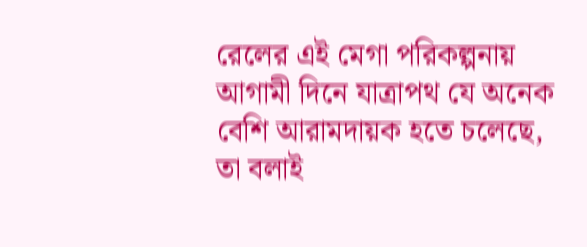রেলের এই মেগা পরিকল্পনায় আগামী দিনে যাত্রাপথ যে অনেক বেশি আরামদায়ক হতে চলেছে, তা বলাই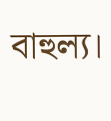বাহুল্য।